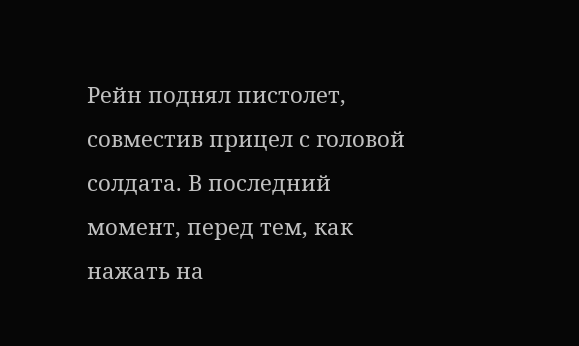Рейн поднял пистолет, совместив прицел с головой солдата. В последний момент, перед тем, как нажать на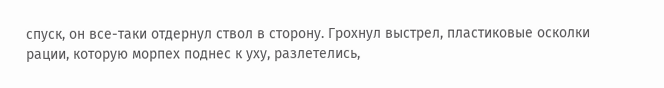спуск, он все-таки отдернул ствол в сторону. Грохнул выстрел, пластиковые осколки рации, которую морпех поднес к уху, разлетелись,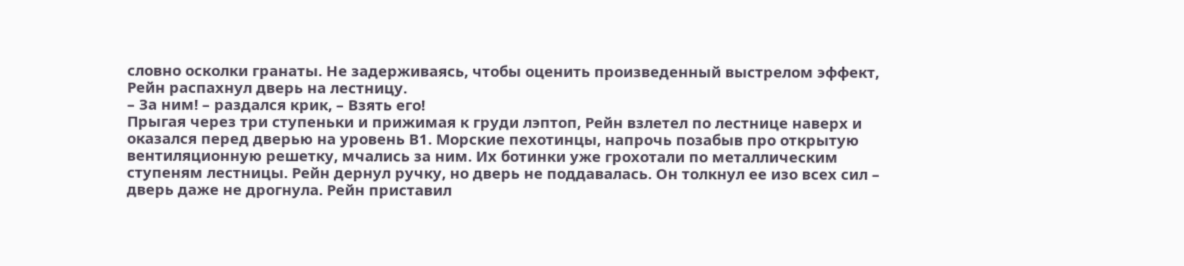словно осколки гранаты. Не задерживаясь, чтобы оценить произведенный выстрелом эффект, Рейн распахнул дверь на лестницу.
– За ним! – раздался крик, – Взять его!
Прыгая через три ступеньки и прижимая к груди лэптоп, Рейн взлетел по лестнице наверх и оказался перед дверью на уровень В1. Морские пехотинцы, напрочь позабыв про открытую вентиляционную решетку, мчались за ним. Их ботинки уже грохотали по металлическим ступеням лестницы. Рейн дернул ручку, но дверь не поддавалась. Он толкнул ее изо всех сил – дверь даже не дрогнула. Рейн приставил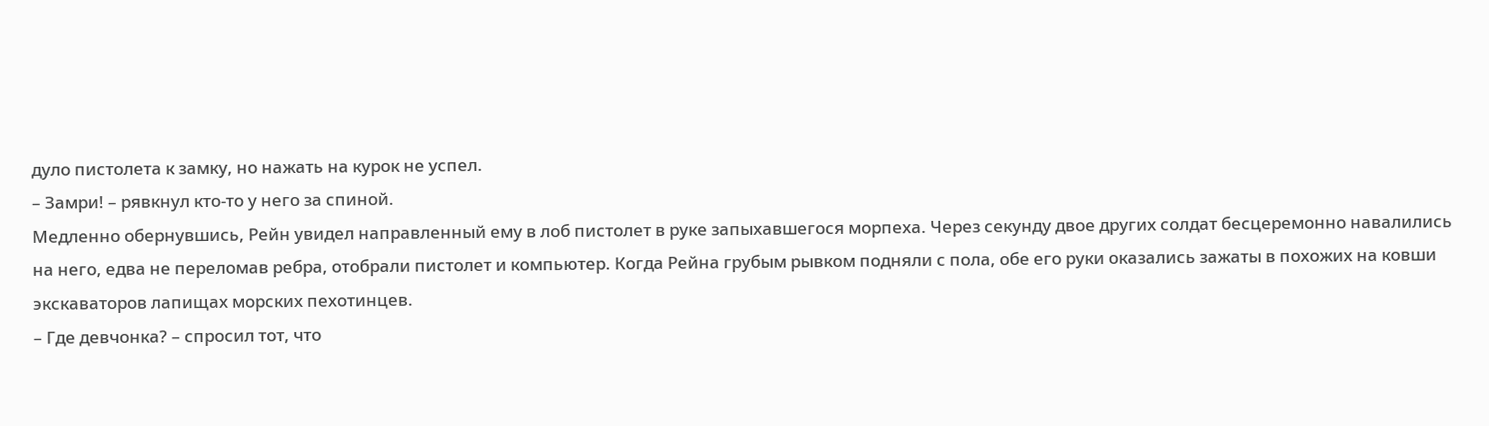дуло пистолета к замку, но нажать на курок не успел.
– Замри! – рявкнул кто-то у него за спиной.
Медленно обернувшись, Рейн увидел направленный ему в лоб пистолет в руке запыхавшегося морпеха. Через секунду двое других солдат бесцеремонно навалились на него, едва не переломав ребра, отобрали пистолет и компьютер. Когда Рейна грубым рывком подняли с пола, обе его руки оказались зажаты в похожих на ковши экскаваторов лапищах морских пехотинцев.
– Где девчонка? – спросил тот, что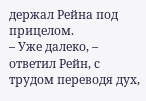держал Рейна под прицелом.
– Уже далеко, – ответил Рейн, с трудом переводя дух,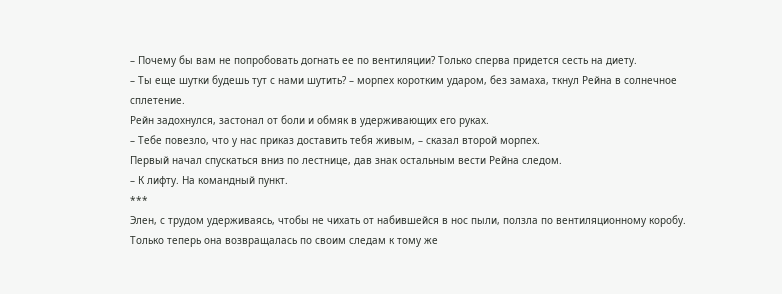– Почему бы вам не попробовать догнать ее по вентиляции? Только сперва придется сесть на диету.
– Ты еще шутки будешь тут с нами шутить? – морпех коротким ударом, без замаха, ткнул Рейна в солнечное сплетение.
Рейн задохнулся, застонал от боли и обмяк в удерживающих его руках.
– Тебе повезло, что у нас приказ доставить тебя живым, – сказал второй морпех.
Первый начал спускаться вниз по лестнице, дав знак остальным вести Рейна следом.
– К лифту. На командный пункт.
***
Элен, с трудом удерживаясь, чтобы не чихать от набившейся в нос пыли, ползла по вентиляционному коробу. Только теперь она возвращалась по своим следам к тому же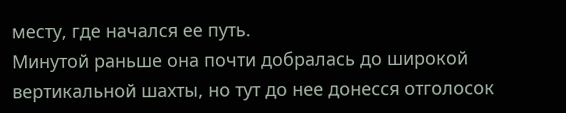месту, где начался ее путь.
Минутой раньше она почти добралась до широкой вертикальной шахты, но тут до нее донесся отголосок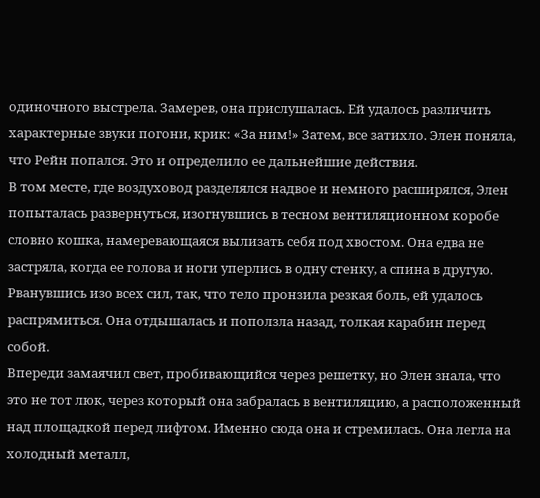одиночного выстрела. Замерев, она прислушалась. Ей удалось различить характерные звуки погони, крик: «За ним!» Затем, все затихло. Элен поняла, что Рейн попался. Это и определило ее дальнейшие действия.
В том месте, где воздуховод разделялся надвое и немного расширялся, Элен попыталась развернуться, изогнувшись в тесном вентиляционном коробе словно кошка, намеревающаяся вылизать себя под хвостом. Она едва не застряла, когда ее голова и ноги уперлись в одну стенку, а спина в другую. Рванувшись изо всех сил, так, что тело пронзила резкая боль, ей удалось распрямиться. Она отдышалась и поползла назад, толкая карабин перед собой.
Впереди замаячил свет, пробивающийся через решетку, но Элен знала, что это не тот люк, через который она забралась в вентиляцию, а расположенный над площадкой перед лифтом. Именно сюда она и стремилась. Она легла на холодный металл,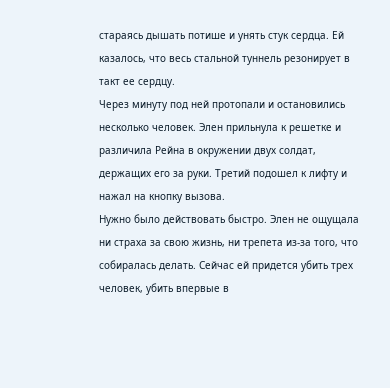стараясь дышать потише и унять стук сердца. Ей казалось, что весь стальной туннель резонирует в такт ее сердцу.
Через минуту под ней протопали и остановились несколько человек. Элен прильнула к решетке и различила Рейна в окружении двух солдат, держащих его за руки. Третий подошел к лифту и нажал на кнопку вызова.
Нужно было действовать быстро. Элен не ощущала ни страха за свою жизнь, ни трепета из-за того, что собиралась делать. Сейчас ей придется убить трех человек, убить впервые в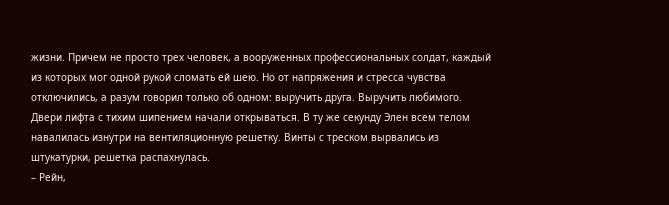жизни. Причем не просто трех человек, а вооруженных профессиональных солдат, каждый из которых мог одной рукой сломать ей шею. Но от напряжения и стресса чувства отключились, а разум говорил только об одном: выручить друга. Выручить любимого.
Двери лифта с тихим шипением начали открываться. В ту же секунду Элен всем телом навалилась изнутри на вентиляционную решетку. Винты с треском вырвались из штукатурки, решетка распахнулась.
– Рейн,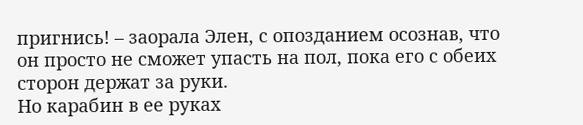пригнись! – заорала Элен, с опозданием осознав, что он просто не сможет упасть на пол, пока его с обеих сторон держат за руки.
Но карабин в ее руках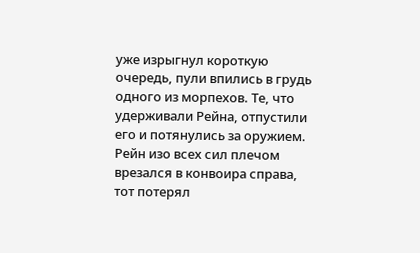уже изрыгнул короткую очередь, пули впились в грудь одного из морпехов. Те, что удерживали Рейна, отпустили его и потянулись за оружием. Рейн изо всех сил плечом врезался в конвоира справа, тот потерял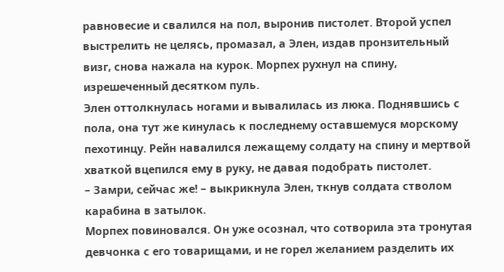равновесие и свалился на пол, выронив пистолет. Второй успел выстрелить не целясь, промазал, а Элен, издав пронзительный визг, снова нажала на курок. Морпех рухнул на спину, изрешеченный десятком пуль.
Элен оттолкнулась ногами и вывалилась из люка. Поднявшись с пола, она тут же кинулась к последнему оставшемуся морскому пехотинцу. Рейн навалился лежащему солдату на спину и мертвой хваткой вцепился ему в руку, не давая подобрать пистолет.
– Замри, сейчас же! – выкрикнула Элен, ткнув солдата стволом карабина в затылок.
Морпех повиновался. Он уже осознал, что сотворила эта тронутая девчонка с его товарищами, и не горел желанием разделить их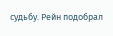судьбу. Рейн подобрал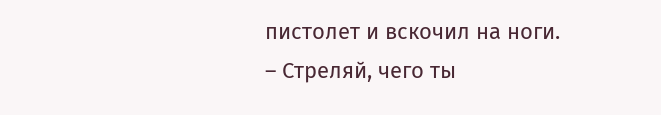пистолет и вскочил на ноги.
– Стреляй, чего ты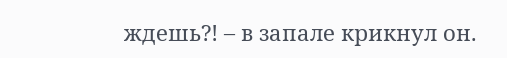ждешь?! – в запале крикнул он.